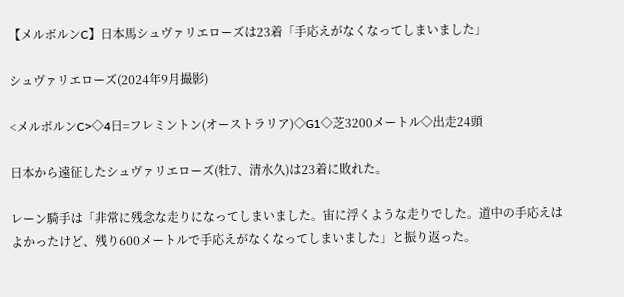【メルボルンC】日本馬シュヴァリエローズは23着「手応えがなくなってしまいました」

シュヴァリエローズ(2024年9月撮影)

<メルボルンC>◇4日=フレミントン(オーストラリア)◇G1◇芝3200メートル◇出走24頭

日本から遠征したシュヴァリエローズ(牡7、清水久)は23着に敗れた。

レーン騎手は「非常に残念な走りになってしまいました。宙に浮くような走りでした。道中の手応えはよかったけど、残り600メートルで手応えがなくなってしまいました」と振り返った。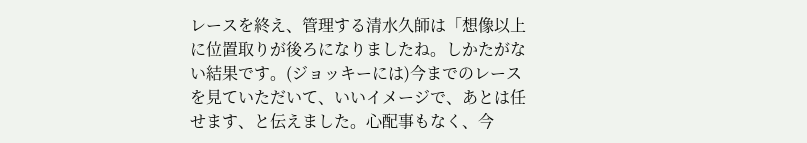レースを終え、管理する清水久師は「想像以上に位置取りが後ろになりましたね。しかたがない結果です。(ジョッキーには)今までのレースを見ていただいて、いいイメージで、あとは任せます、と伝えました。心配事もなく、今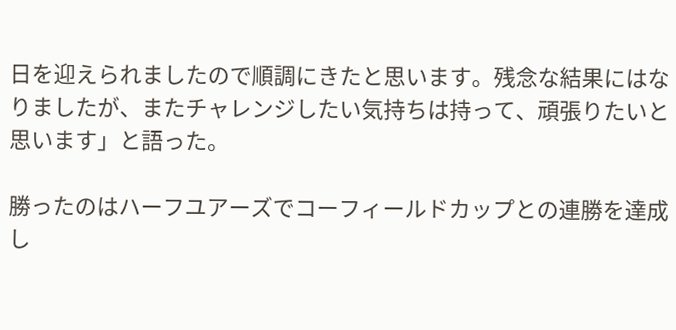日を迎えられましたので順調にきたと思います。残念な結果にはなりましたが、またチャレンジしたい気持ちは持って、頑張りたいと思います」と語った。

勝ったのはハーフユアーズでコーフィールドカップとの連勝を達成し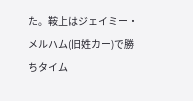た。鞍上はジェイミー・メルハム(旧姓カー)で勝ちタイム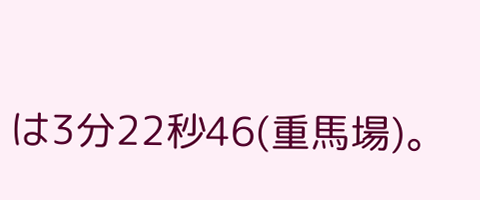は3分22秒46(重馬場)。